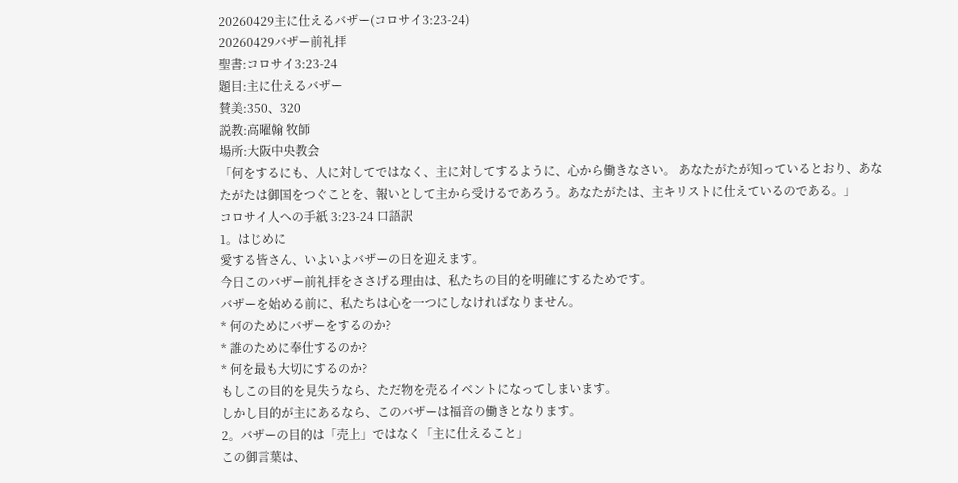20260429主に仕えるバザー(コロサイ3:23-24)
20260429バザー前礼拝
聖書:コロサイ3:23-24
題目:主に仕えるバザー
賛美:350、320
説教:高曜翰 牧師
場所:大阪中央教会
「何をするにも、人に対してではなく、主に対してするように、心から働きなさい。 あなたがたが知っているとおり、あなたがたは御国をつぐことを、報いとして主から受けるであろう。あなたがたは、主キリストに仕えているのである。」
コロサイ人への手紙 3:23-24 口語訳
1。はじめに
愛する皆さん、いよいよバザーの日を迎えます。
今日このバザー前礼拝をささげる理由は、私たちの目的を明確にするためです。
バザーを始める前に、私たちは心を一つにしなければなりません。
* 何のためにバザーをするのか?
* 誰のために奉仕するのか?
* 何を最も大切にするのか?
もしこの目的を見失うなら、ただ物を売るイベントになってしまいます。
しかし目的が主にあるなら、このバザーは福音の働きとなります。
2。バザーの目的は「売上」ではなく「主に仕えること」
この御言葉は、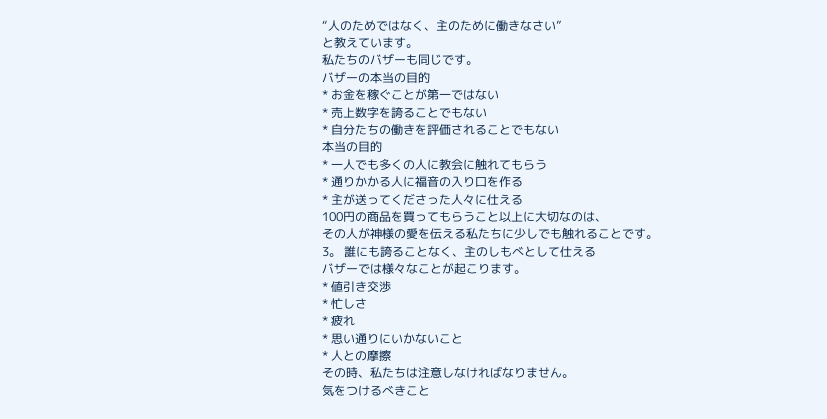“人のためではなく、主のために働きなさい”
と教えています。
私たちのバザーも同じです。
バザーの本当の目的
* お金を稼ぐことが第一ではない
* 売上数字を誇ることでもない
* 自分たちの働きを評価されることでもない
本当の目的
* 一人でも多くの人に教会に触れてもらう
* 通りかかる人に福音の入り口を作る
* 主が送ってくださった人々に仕える
100円の商品を買ってもらうこと以上に大切なのは、
その人が神様の愛を伝える私たちに少しでも触れることです。
3。 誰にも誇ることなく、主のしもべとして仕える
バザーでは様々なことが起こります。
* 値引き交渉
* 忙しさ
* 疲れ
* 思い通りにいかないこと
* 人との摩擦
その時、私たちは注意しなければなりません。
気をつけるべきこと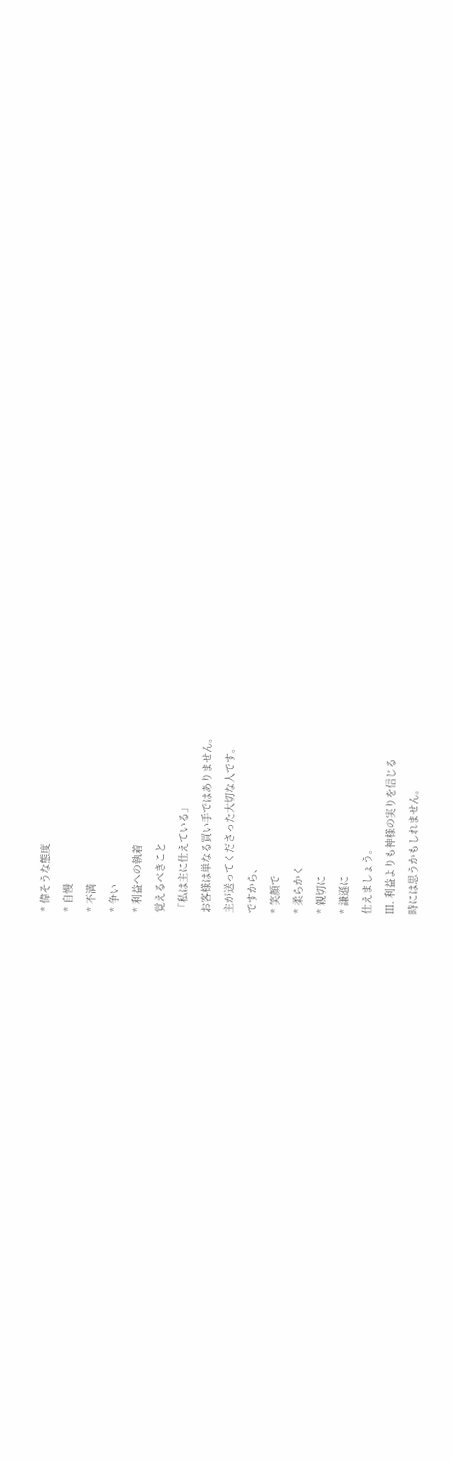* 偉そうな態度
* 自慢
* 不満
* 争い
* 利益への執着
覚えるべきこと
「私は主に仕えている」
お客様は単なる買い手ではありません。
主が送ってくださった大切な人です。
ですから、
* 笑顔で
* 柔らかく
* 親切に
* 謙遜に
仕えましょう。
Ⅲ. 利益よりも神様の実りを信じる
時には思うかもしれません。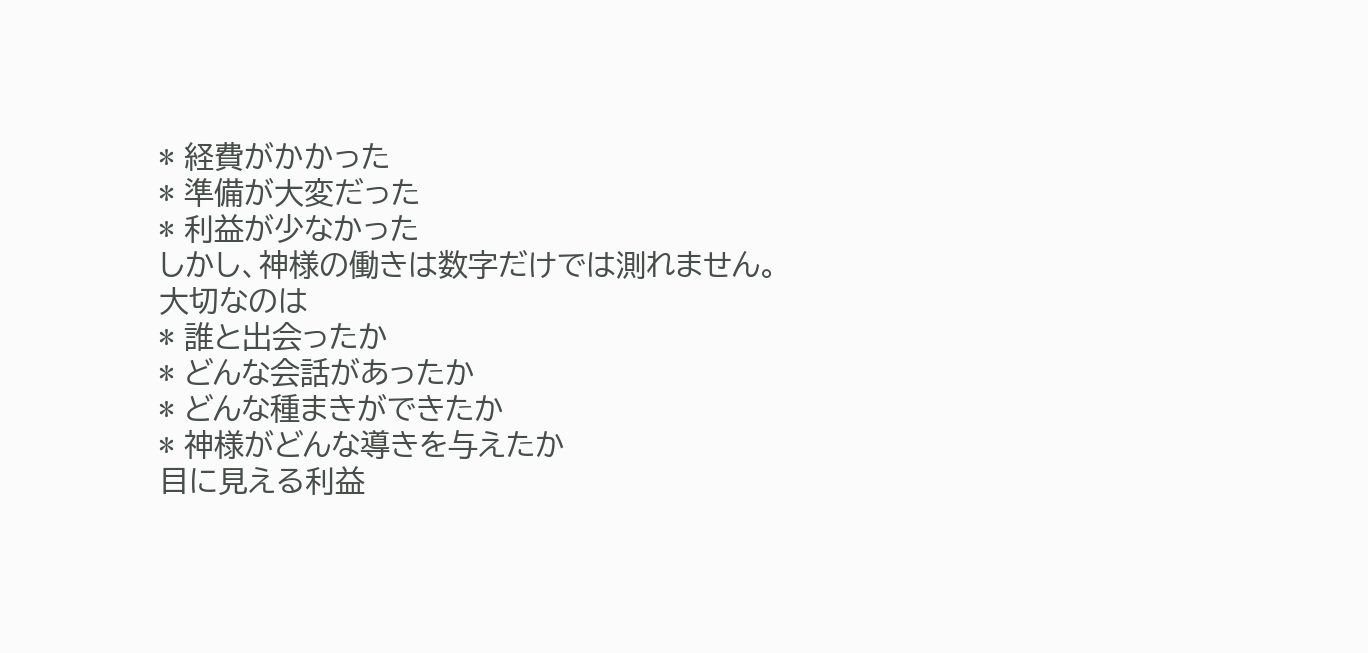* 経費がかかった
* 準備が大変だった
* 利益が少なかった
しかし、神様の働きは数字だけでは測れません。
大切なのは
* 誰と出会ったか
* どんな会話があったか
* どんな種まきができたか
* 神様がどんな導きを与えたか
目に見える利益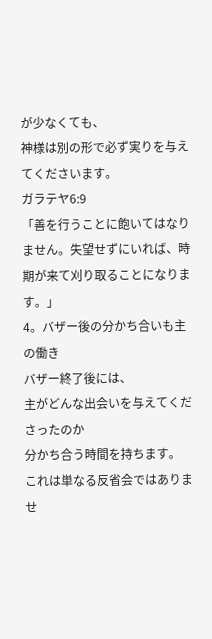が少なくても、
神様は別の形で必ず実りを与えてくださいます。
ガラテヤ6:9
「善を行うことに飽いてはなりません。失望せずにいれば、時期が来て刈り取ることになります。」
4。バザー後の分かち合いも主の働き
バザー終了後には、
主がどんな出会いを与えてくださったのか
分かち合う時間を持ちます。
これは単なる反省会ではありませ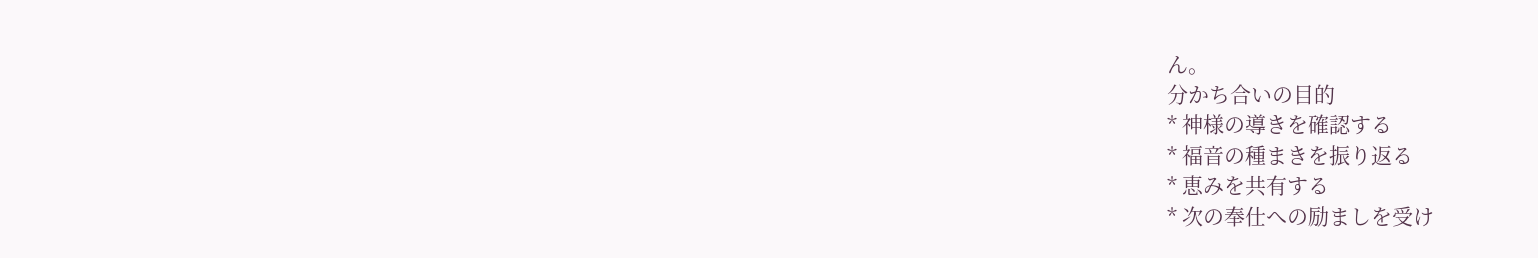ん。
分かち合いの目的
* 神様の導きを確認する
* 福音の種まきを振り返る
* 恵みを共有する
* 次の奉仕への励ましを受け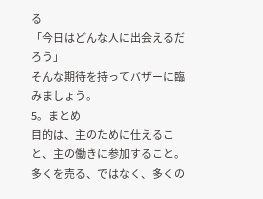る
「今日はどんな人に出会えるだろう」
そんな期待を持ってバザーに臨みましょう。
5。まとめ
目的は、主のために仕えること、主の働きに参加すること。
多くを売る、ではなく、多くの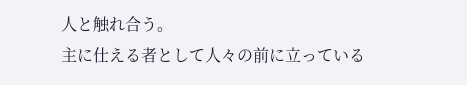人と触れ合う。
主に仕える者として人々の前に立っている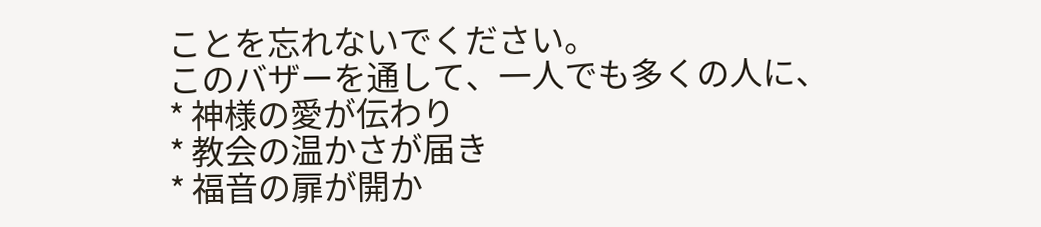ことを忘れないでください。
このバザーを通して、一人でも多くの人に、
* 神様の愛が伝わり
* 教会の温かさが届き
* 福音の扉が開か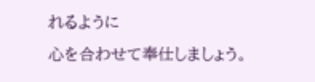れるように
心を合わせて奉仕しましょう。